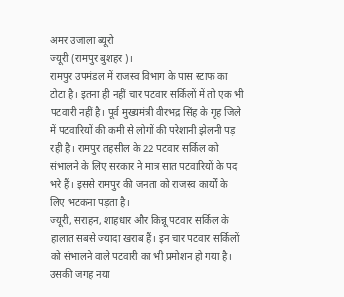अमर उजाला ब्यूरो
ज्यूरी (रामपुर बुशहर)।
रामपुर उपमंडल में राजस्व विभाग के पास स्टाफ का टोटा है। इतना ही नहीं चार पटवार सर्किलों में तो एक भी पटवारी नहीं है। पूर्व मुख्यमंत्री वीरभद्र सिंह के गृह जिले में पटवारियों की कमी से लोगों की परेशानी झेलनी पड़ रही है। रामपुर तहसील के 22 पटवार सर्किल को संभालने के लिए सरकार ने मात्र सात पटवारियों के पद भरे हैं। इससे रामपुर की जनता को राजस्व कार्यों के लिए भटकना पड़ता है।
ज्यूरी, सराहन, शाहधार और किन्नू पटवार सर्किल के हालात सबसे ज्यादा खराब हैं। इन चार पटवार सर्किलों को संभालने वाले पटवारी का भी प्रमोशन हो गया है। उसकी जगह नया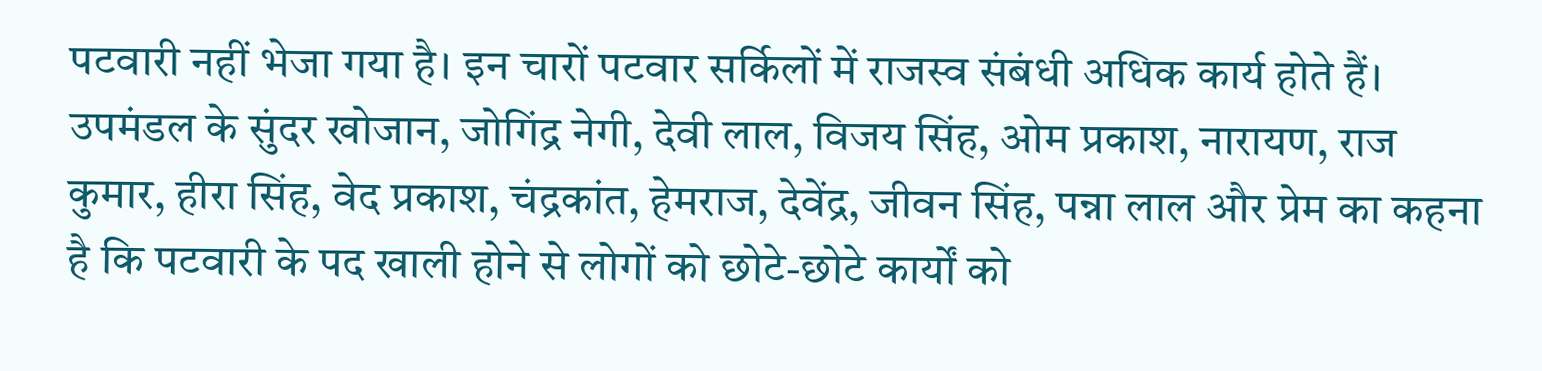पटवारी नहीं भेजा गया है। इन चारों पटवार सर्किलों में राजस्व संबंधी अधिक कार्य होते हैं। उपमंडल के सुंदर खोजान, जोगिंद्र नेगी, देवी लाल, विजय सिंह, ओम प्रकाश, नारायण, राज कुमार, हीरा सिंह, वेद प्रकाश, चंद्रकांत, हेमराज, देवेंद्र, जीवन सिंह, पन्ना लाल और प्रेम का कहना है कि पटवारी के पद खाली होने से लोगों को छोटे-छोटे कार्यों को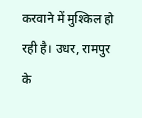करवाने में मुश्किल हो रही है। उधर, रामपुर के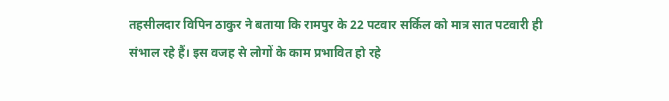तहसीलदार विपिन ठाकुर ने बताया कि रामपुर के 22 पटवार सर्किल को मात्र सात पटवारी ही संभाल रहे हैं। इस वजह से लोगों के काम प्रभावित हो रहे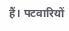हैं। पटवारियों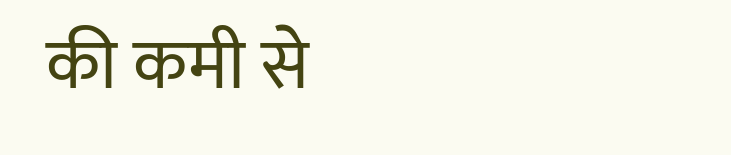की कमी से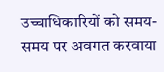उच्चाधिकारियों को समय-समय पर अवगत करवाया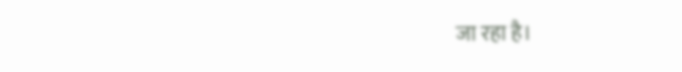जा रहा है।